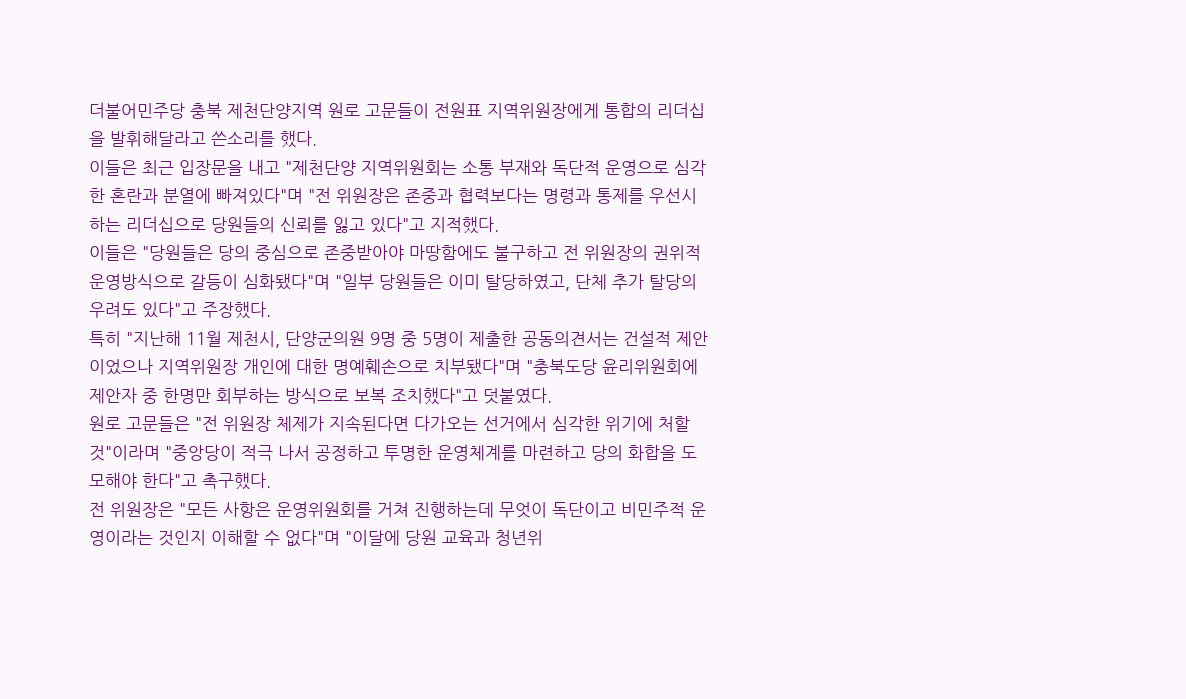더불어민주당 충북 제천단양지역 원로 고문들이 전원표 지역위원장에게 통합의 리더십을 발휘해달라고 쓴소리를 했다.
이들은 최근 입장문을 내고 "제천단양 지역위원회는 소통 부재와 독단적 운영으로 심각한 혼란과 분열에 빠져있다"며 "전 위원장은 존중과 협력보다는 명령과 통제를 우선시하는 리더십으로 당원들의 신뢰를 잃고 있다"고 지적했다.
이들은 "당원들은 당의 중심으로 존중받아야 마땅함에도 불구하고 전 위원장의 권위적 운영방식으로 갈등이 심화됐다"며 "일부 당원들은 이미 탈당하였고, 단체 추가 탈당의 우려도 있다"고 주장했다.
특히 "지난해 11월 제천시, 단양군의원 9명 중 5명이 제출한 공동의견서는 건설적 제안이었으나 지역위원장 개인에 대한 명예훼손으로 치부됐다"며 "충북도당 윤리위원회에 제안자 중 한명만 회부하는 방식으로 보복 조치했다"고 덧붙였다.
원로 고문들은 "전 위원장 체제가 지속된다면 다가오는 선거에서 심각한 위기에 처할 것"이라며 "중앙당이 적극 나서 공정하고 투명한 운영체계를 마련하고 당의 화합을 도모해야 한다"고 촉구했다.
전 위원장은 "모든 사항은 운영위원회를 거쳐 진행하는데 무엇이 독단이고 비민주적 운영이라는 것인지 이해할 수 없다"며 "이달에 당원 교육과 청년위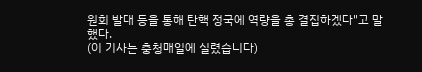원회 발대 등을 통해 탄핵 정국에 역량을 총 결집하겠다"고 말했다.
(이 기사는 충청매일에 실렸습니다)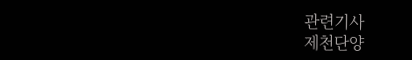관련기사
제천단양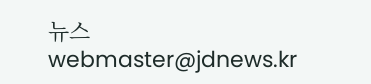뉴스
webmaster@jdnews.kr